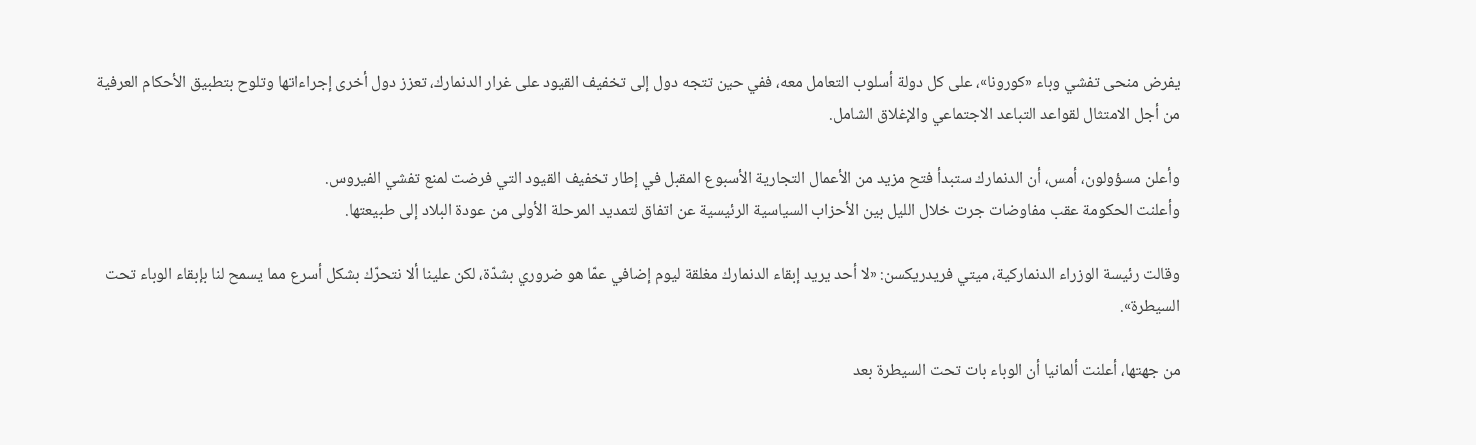يفرض منحى تفشي وباء «كورونا»، على كل دولة أسلوب التعامل معه، ففي حين تتجه دول إلى تخفيف القيود على غرار الدنمارك، تعزز دول أخرى إجراءاتها وتلوح بتطبيق الأحكام العرفية من أجل الامتثال لقواعد التباعد الاجتماعي والإغلاق الشامل.

وأعلن مسؤولون، أمس، أن الدنمارك ستبدأ فتح مزيد من الأعمال التجارية الأسبوع المقبل في إطار تخفيف القيود التي فرضت لمنع تفشي الفيروس.
وأعلنت الحكومة عقب مفاوضات جرت خلال الليل بين الأحزاب السياسية الرئيسية عن اتفاق لتمديد المرحلة الأولى من عودة البلاد إلى طبيعتها.

وقالت رئيسة الوزراء الدنماركية، ميتي فريدريكسن: «لا أحد يريد إبقاء الدنمارك مغلقة ليوم إضافي عمّا هو ضروري بشدّة، لكن علينا ألا نتحرّك بشكل أسرع مما يسمح لنا بإبقاء الوباء تحت السيطرة».

من جهتها، أعلنت ألمانيا أن الوباء بات تحت السيطرة بعد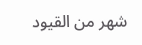شهر من القيود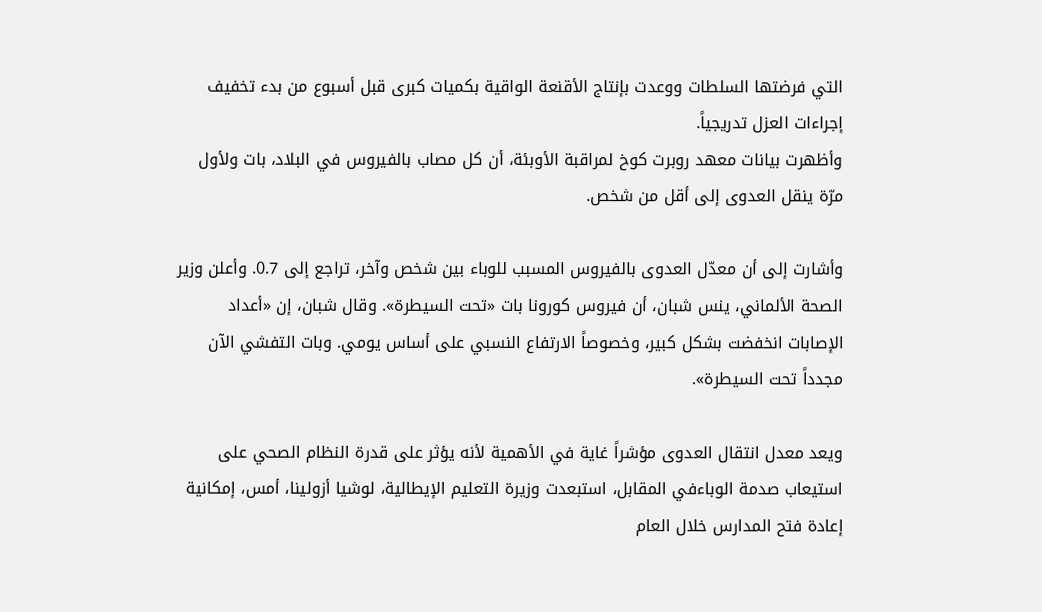التي فرضتها السلطات ووعدت بإنتاج الأقنعة الواقية بكميات كبرى قبل أسبوع من بدء تخفيف إجراءات العزل تدريجياً.
وأظهرت بيانات معهد روبرت كوخ لمراقبة الأوبئة، أن كل مصاب بالفيروس في البلاد، بات ولأول مرّة ينقل العدوى إلى أقل من شخص.

وأشارت إلى أن معدّل العدوى بالفيروس المسبب للوباء بين شخص وآخر، تراجع إلى 0.7. وأعلن وزير الصحة الألماني، ينس شبان، أن فيروس كورونا بات «تحت السيطرة». وقال شبان، إن «أعداد الإصابات انخفضت بشكل كبير، وخصوصاً الارتفاع النسبي على أساس يومي. وبات التفشي الآن مجدداً تحت السيطرة».

ويعد معدل انتقال العدوى مؤشراً غاية في الأهمية لأنه يؤثر على قدرة النظام الصحي على استيعاب صدمة الوباءفي المقابل، استبعدت وزيرة التعليم الإيطالية، لوشيا أزولينا، أمس، إمكانية إعادة فتح المدارس خلال العام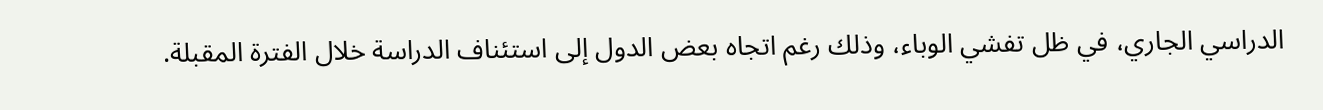الدراسي الجاري، في ظل تفشي الوباء، وذلك رغم اتجاه بعض الدول إلى استئناف الدراسة خلال الفترة المقبلة.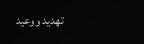تهديد ووعيد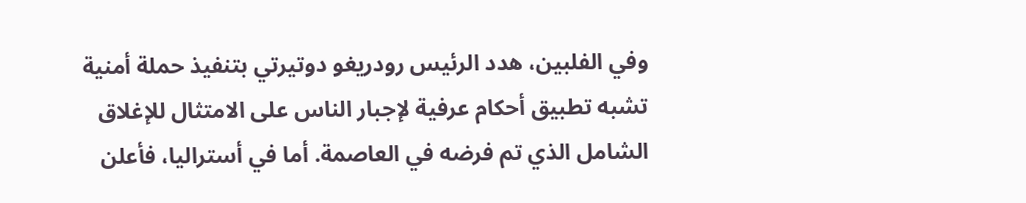وفي الفلبين، هدد الرئيس رودريغو دوتيرتي بتنفيذ حملة أمنية تشبه تطبيق أحكام عرفية لإجبار الناس على الامتثال للإغلاق الشامل الذي تم فرضه في العاصمة. أما في أستراليا، فأعلن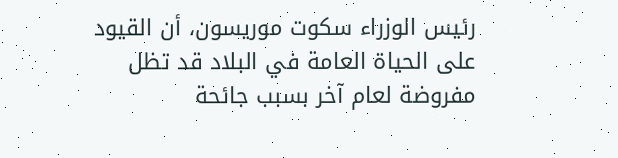رئيس الوزراء سكوت موريسون، أن القيود على الحياة العامة في البلاد قد تظل مفروضة لعام آخر بسبب جائحة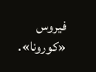فيروس «كورونا».